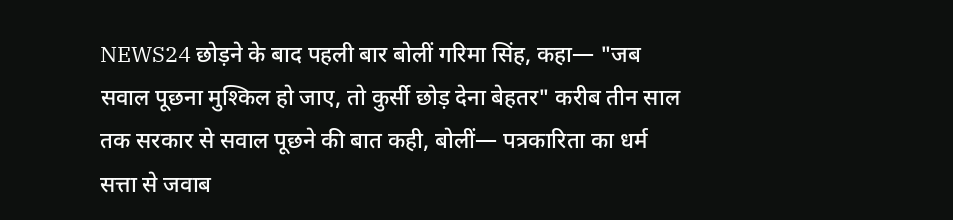NEWS24 छोड़ने के बाद पहली बार बोलीं गरिमा सिंह, कहा— "जब सवाल पूछना मुश्किल हो जाए, तो कुर्सी छोड़ देना बेहतर" करीब तीन साल तक सरकार से सवाल पूछने की बात कही, बोलीं— पत्रकारिता का धर्म सत्ता से जवाब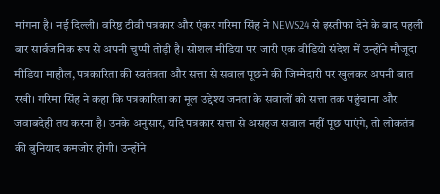मांगना है। नई दिल्ली। वरिष्ठ टीवी पत्रकार और एंकर गरिमा सिंह ने NEWS24 से इस्तीफा देने के बाद पहली बार सार्वजनिक रूप से अपनी चुप्पी तोड़ी है। सोशल मीडिया पर जारी एक वीडियो संदेश में उन्होंने मौजूदा मीडिया माहौल, पत्रकारिता की स्वतंत्रता और सत्ता से सवाल पूछने की जिम्मेदारी पर खुलकर अपनी बात रखी। गरिमा सिंह ने कहा कि पत्रकारिता का मूल उद्देश्य जनता के सवालों को सत्ता तक पहुंचाना और जवाबदेही तय करना है। उनके अनुसार, यदि पत्रकार सत्ता से असहज सवाल नहीं पूछ पाएंगे, तो लोकतंत्र की बुनियाद कमजोर होगी। उन्होंने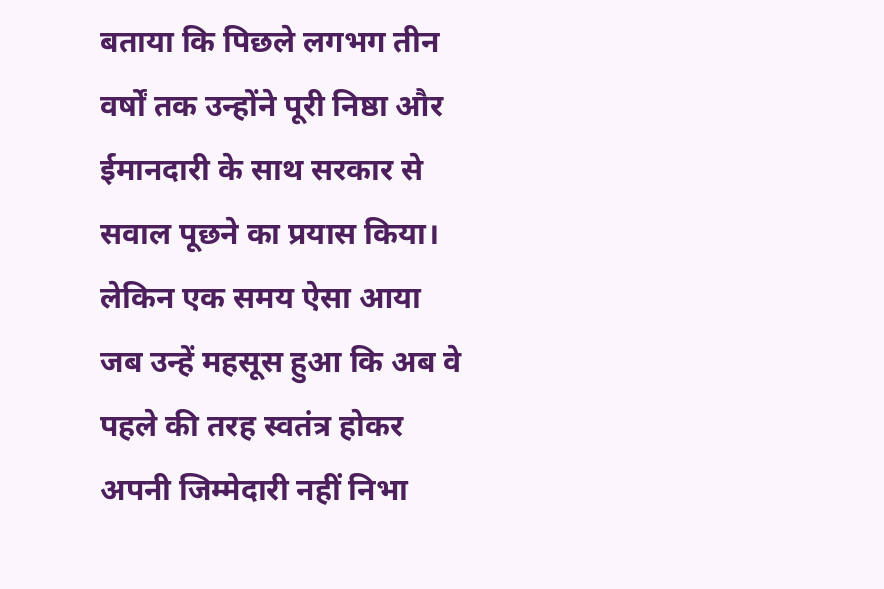बताया कि पिछले लगभग तीन वर्षों तक उन्होंने पूरी निष्ठा और ईमानदारी के साथ सरकार से सवाल पूछने का प्रयास किया। लेकिन एक समय ऐसा आया जब उन्हें महसूस हुआ कि अब वे पहले की तरह स्वतंत्र होकर अपनी जिम्मेदारी नहीं निभा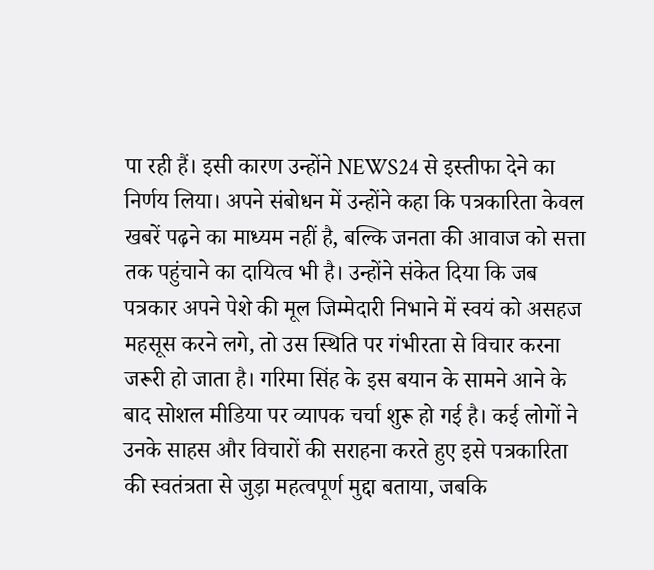पा रही हैं। इसी कारण उन्होंने NEWS24 से इस्तीफा देने का निर्णय लिया। अपने संबोधन में उन्होंने कहा कि पत्रकारिता केवल खबरें पढ़ने का माध्यम नहीं है, बल्कि जनता की आवाज को सत्ता तक पहुंचाने का दायित्व भी है। उन्होंने संकेत दिया कि जब पत्रकार अपने पेशे की मूल जिम्मेदारी निभाने में स्वयं को असहज महसूस करने लगे, तो उस स्थिति पर गंभीरता से विचार करना जरूरी हो जाता है। गरिमा सिंह के इस बयान के सामने आने के बाद सोशल मीडिया पर व्यापक चर्चा शुरू हो गई है। कई लोगों ने उनके साहस और विचारों की सराहना करते हुए इसे पत्रकारिता की स्वतंत्रता से जुड़ा महत्वपूर्ण मुद्दा बताया, जबकि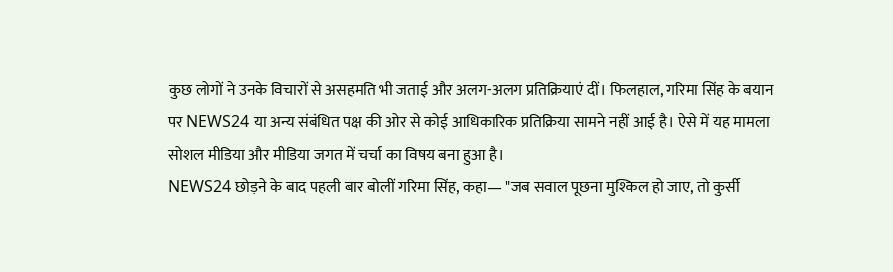कुछ लोगों ने उनके विचारों से असहमति भी जताई और अलग-अलग प्रतिक्रियाएं दीं। फिलहाल, गरिमा सिंह के बयान पर NEWS24 या अन्य संबंधित पक्ष की ओर से कोई आधिकारिक प्रतिक्रिया सामने नहीं आई है। ऐसे में यह मामला सोशल मीडिया और मीडिया जगत में चर्चा का विषय बना हुआ है।
NEWS24 छोड़ने के बाद पहली बार बोलीं गरिमा सिंह, कहा— "जब सवाल पूछना मुश्किल हो जाए, तो कुर्सी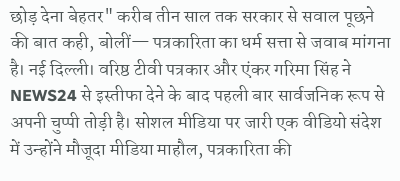छोड़ देना बेहतर" करीब तीन साल तक सरकार से सवाल पूछने की बात कही, बोलीं— पत्रकारिता का धर्म सत्ता से जवाब मांगना है। नई दिल्ली। वरिष्ठ टीवी पत्रकार और एंकर गरिमा सिंह ने NEWS24 से इस्तीफा देने के बाद पहली बार सार्वजनिक रूप से अपनी चुप्पी तोड़ी है। सोशल मीडिया पर जारी एक वीडियो संदेश में उन्होंने मौजूदा मीडिया माहौल, पत्रकारिता की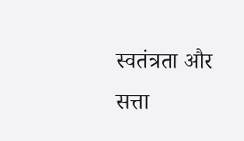स्वतंत्रता और सत्ता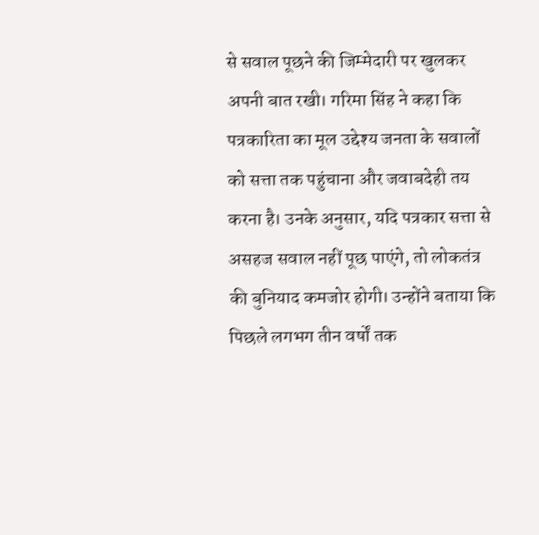से सवाल पूछने की जिम्मेदारी पर खुलकर अपनी बात रखी। गरिमा सिंह ने कहा कि पत्रकारिता का मूल उद्देश्य जनता के सवालों को सत्ता तक पहुंचाना और जवाबदेही तय करना है। उनके अनुसार, यदि पत्रकार सत्ता से असहज सवाल नहीं पूछ पाएंगे, तो लोकतंत्र की बुनियाद कमजोर होगी। उन्होंने बताया कि पिछले लगभग तीन वर्षों तक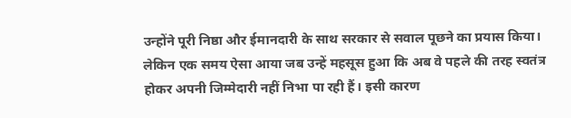उन्होंने पूरी निष्ठा और ईमानदारी के साथ सरकार से सवाल पूछने का प्रयास किया। लेकिन एक समय ऐसा आया जब उन्हें महसूस हुआ कि अब वे पहले की तरह स्वतंत्र होकर अपनी जिम्मेदारी नहीं निभा पा रही हैं। इसी कारण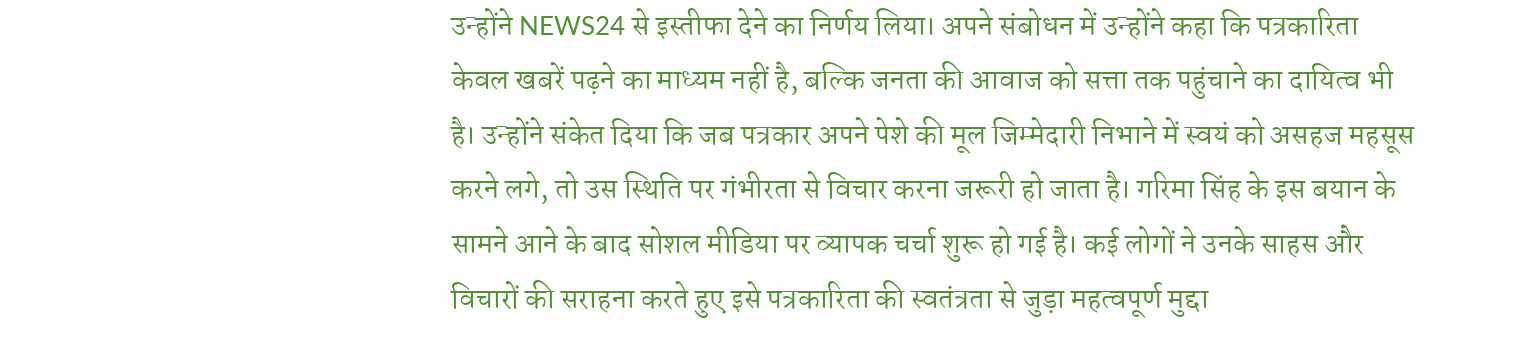उन्होंने NEWS24 से इस्तीफा देने का निर्णय लिया। अपने संबोधन में उन्होंने कहा कि पत्रकारिता केवल खबरें पढ़ने का माध्यम नहीं है, बल्कि जनता की आवाज को सत्ता तक पहुंचाने का दायित्व भी है। उन्होंने संकेत दिया कि जब पत्रकार अपने पेशे की मूल जिम्मेदारी निभाने में स्वयं को असहज महसूस करने लगे, तो उस स्थिति पर गंभीरता से विचार करना जरूरी हो जाता है। गरिमा सिंह के इस बयान के सामने आने के बाद सोशल मीडिया पर व्यापक चर्चा शुरू हो गई है। कई लोगों ने उनके साहस और विचारों की सराहना करते हुए इसे पत्रकारिता की स्वतंत्रता से जुड़ा महत्वपूर्ण मुद्दा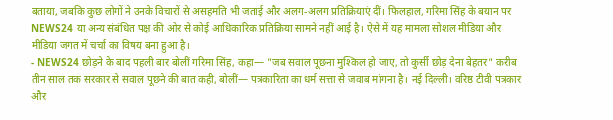बताया, जबकि कुछ लोगों ने उनके विचारों से असहमति भी जताई और अलग-अलग प्रतिक्रियाएं दीं। फिलहाल, गरिमा सिंह के बयान पर NEWS24 या अन्य संबंधित पक्ष की ओर से कोई आधिकारिक प्रतिक्रिया सामने नहीं आई है। ऐसे में यह मामला सोशल मीडिया और मीडिया जगत में चर्चा का विषय बना हुआ है।
- NEWS24 छोड़ने के बाद पहली बार बोलीं गरिमा सिंह, कहा— "जब सवाल पूछना मुश्किल हो जाए, तो कुर्सी छोड़ देना बेहतर" करीब तीन साल तक सरकार से सवाल पूछने की बात कही, बोलीं— पत्रकारिता का धर्म सत्ता से जवाब मांगना है। नई दिल्ली। वरिष्ठ टीवी पत्रकार और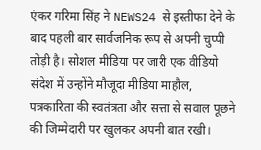एंकर गरिमा सिंह ने NEWS24 से इस्तीफा देने के बाद पहली बार सार्वजनिक रूप से अपनी चुप्पी तोड़ी है। सोशल मीडिया पर जारी एक वीडियो संदेश में उन्होंने मौजूदा मीडिया माहौल, पत्रकारिता की स्वतंत्रता और सत्ता से सवाल पूछने की जिम्मेदारी पर खुलकर अपनी बात रखी।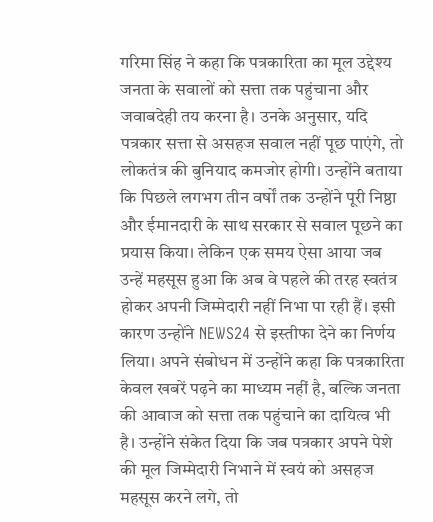गरिमा सिंह ने कहा कि पत्रकारिता का मूल उद्देश्य जनता के सवालों को सत्ता तक पहुंचाना और जवाबदेही तय करना है। उनके अनुसार, यदि पत्रकार सत्ता से असहज सवाल नहीं पूछ पाएंगे, तो लोकतंत्र की बुनियाद कमजोर होगी। उन्होंने बताया कि पिछले लगभग तीन वर्षों तक उन्होंने पूरी निष्ठा और ईमानदारी के साथ सरकार से सवाल पूछने का प्रयास किया। लेकिन एक समय ऐसा आया जब उन्हें महसूस हुआ कि अब वे पहले की तरह स्वतंत्र होकर अपनी जिम्मेदारी नहीं निभा पा रही हैं। इसी कारण उन्होंने NEWS24 से इस्तीफा देने का निर्णय लिया। अपने संबोधन में उन्होंने कहा कि पत्रकारिता केवल खबरें पढ़ने का माध्यम नहीं है, बल्कि जनता की आवाज को सत्ता तक पहुंचाने का दायित्व भी है। उन्होंने संकेत दिया कि जब पत्रकार अपने पेशे की मूल जिम्मेदारी निभाने में स्वयं को असहज महसूस करने लगे, तो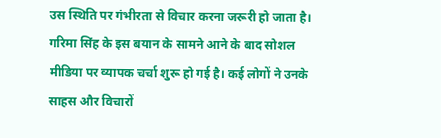उस स्थिति पर गंभीरता से विचार करना जरूरी हो जाता है। गरिमा सिंह के इस बयान के सामने आने के बाद सोशल मीडिया पर व्यापक चर्चा शुरू हो गई है। कई लोगों ने उनके साहस और विचारों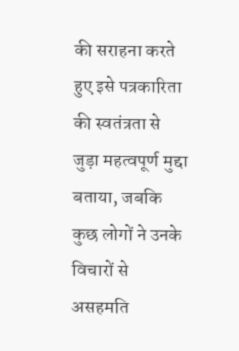की सराहना करते हुए इसे पत्रकारिता की स्वतंत्रता से जुड़ा महत्वपूर्ण मुद्दा बताया, जबकि कुछ लोगों ने उनके विचारों से असहमति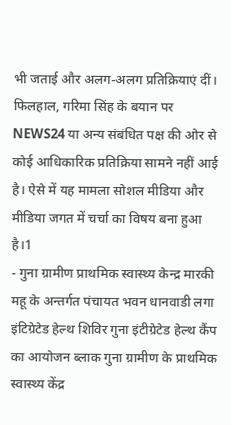भी जताई और अलग-अलग प्रतिक्रियाएं दीं। फिलहाल, गरिमा सिंह के बयान पर NEWS24 या अन्य संबंधित पक्ष की ओर से कोई आधिकारिक प्रतिक्रिया सामने नहीं आई है। ऐसे में यह मामला सोशल मीडिया और मीडिया जगत में चर्चा का विषय बना हुआ है।1
- गुना ग्रामीण प्राथमिक स्वास्थ्य केन्द्र मारकी महू के अन्तर्गत पंचायत भवन धानवाडी लगा इंटिग्रेटेड हेल्थ शिविर गुना इंटीग्रेटेड हेल्थ कैंप का आयोजन ब्लाक गुना ग्रामीण के प्राथमिक स्वास्थ्य केंद्र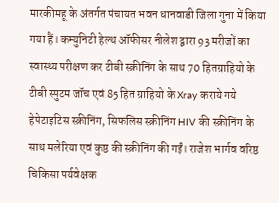मारकीमहू के अंतर्गत पंचायत भवन धानवाडी जिला गुना में किया गया हैं। कम्युनिटी हेल्थ ऑफीसर नीलेश द्वारा 93 मरीजों का स्वास्थ्य परीक्षण कर टीबी स्क्रीनिंग के साथ 70 हितग्राहियो के टीबी स्पुटम जॉच एवं 85 हित ग्राहियो के Xray कराये गये हेपेटाइटिस स्क्रीनिंग, सिफलिस स्क्रीनिंग HIV की स्क्रीनिंग के साथ मलेरिया एवं कुष्ठ की स्क्रीनिंग की गईं। राजेश भार्गव वरिष्ठ चिकिसा पर्यवेक्षक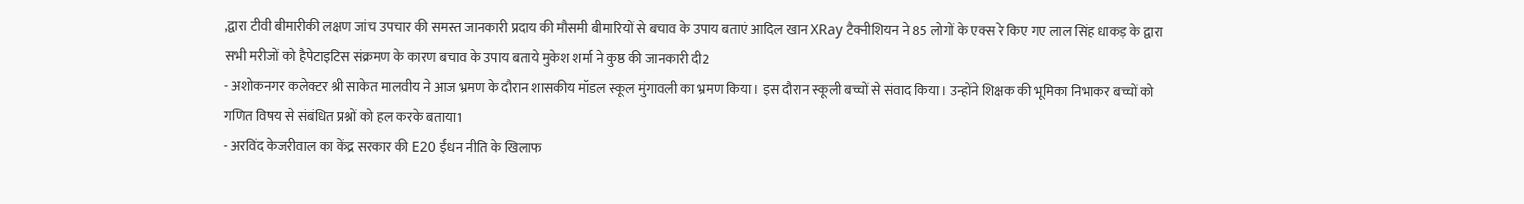,द्वारा टीवी बीमारीकी लक्षण जांच उपचार की समस्त जानकारी प्रदाय की मौसमी बीमारियों से बचाव के उपाय बताएं आदिल खान XRay टैक्नीशियन ने 85 लोगों के एक्स रे किए गए लाल सिंह धाकड़ के द्वारा सभी मरीजों को हैपेटाइटिस संक्रमण के कारण बचाव के उपाय बताये मुकेश शर्मा ने कुष्ठ की जानकारी दी2
- अशोकनगर कलेक्टर श्री साकेत मालवीय ने आज भ्रमण के दौरान शासकीय मॉडल स्कूल मुंगावली का भ्रमण किया। इस दौरान स्कूली बच्चों से संवाद किया। उन्होंने शिक्षक की भूमिका निभाकर बच्चों को गणित विषय से संबंधित प्रश्नों को हल करके बताया1
- अरविंद केजरीवाल का केंद्र सरकार की E20 ईंधन नीति के खिलाफ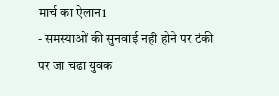मार्च का ऐलान1
- समस्याओं की सुनवाई नही होने पर टंकी पर जा चढा युवक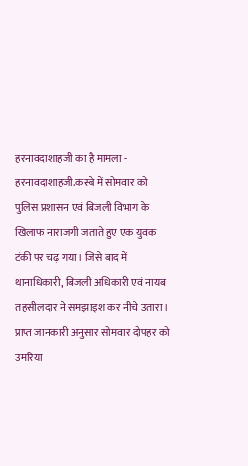हरनावदाशाहजी का है मामला - हरनावदाशाहजी.कस्बे में सोमवार को पुलिस प्रशासन एवं बिजली विभाग के खिलाफ नाराजगी जताते हुए एक युवक टंकी पर चढ़ गया। जिसे बाद में थानाधिकारी, बिजली अधिकारी एवं नायब तहसीलदार ने समझाइश कर नीचे उतारा। प्राप्त जानकारी अनुसार सोमवार दोपहर को उमरिया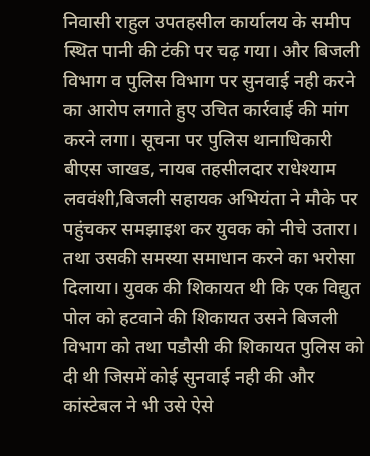निवासी राहुल उपतहसील कार्यालय के समीप स्थित पानी की टंकी पर चढ़ गया। और बिजली विभाग व पुलिस विभाग पर सुनवाई नही करने का आरोप लगाते हुए उचित कार्रवाई की मांग करने लगा। सूचना पर पुलिस थानाधिकारी बीएस जाखड, नायब तहसीलदार राधेश्याम लववंशी,बिजली सहायक अभियंता ने मौके पर पहुंचकर समझाइश कर युवक को नीचे उतारा। तथा उसकी समस्या समाधान करने का भरोसा दिलाया। युवक की शिकायत थी कि एक विद्युत पोल को हटवाने की शिकायत उसने बिजली विभाग को तथा पडौसी की शिकायत पुलिस को दी थी जिसमें कोई सुनवाई नही की और कांस्टेबल ने भी उसे ऐसे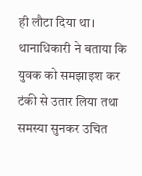ही लौटा दिया था। थानाधिकारी ने बताया कि युवक को समझाइश कर टंकी से उतार लिया तथा समस्या सुनकर उचित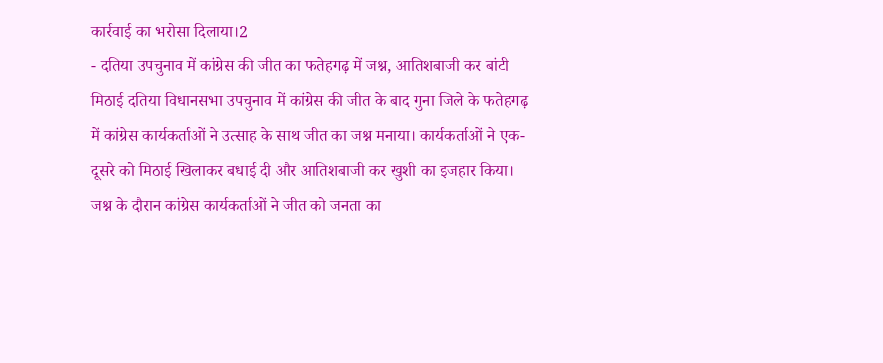कार्रवाई का भरोसा दिलाया।2
- दतिया उपचुनाव में कांग्रेस की जीत का फतेहगढ़ में जश्न, आतिशबाजी कर बांटी मिठाई दतिया विधानसभा उपचुनाव में कांग्रेस की जीत के बाद गुना जिले के फतेहगढ़ में कांग्रेस कार्यकर्ताओं ने उत्साह के साथ जीत का जश्न मनाया। कार्यकर्ताओं ने एक-दूसरे को मिठाई खिलाकर बधाई दी और आतिशबाजी कर खुशी का इजहार किया। जश्न के दौरान कांग्रेस कार्यकर्ताओं ने जीत को जनता का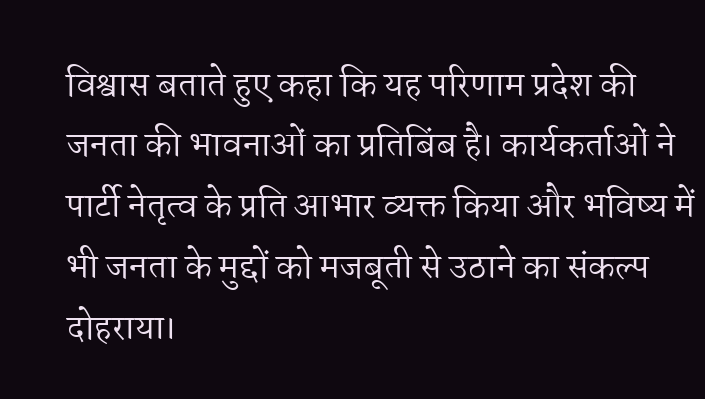विश्वास बताते हुए कहा कि यह परिणाम प्रदेश की जनता की भावनाओं का प्रतिबिंब है। कार्यकर्ताओं ने पार्टी नेतृत्व के प्रति आभार व्यक्त किया और भविष्य में भी जनता के मुद्दों को मजबूती से उठाने का संकल्प दोहराया।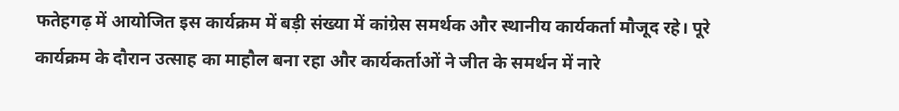फतेहगढ़ में आयोजित इस कार्यक्रम में बड़ी संख्या में कांग्रेस समर्थक और स्थानीय कार्यकर्ता मौजूद रहे। पूरे कार्यक्रम के दौरान उत्साह का माहौल बना रहा और कार्यकर्ताओं ने जीत के समर्थन में नारे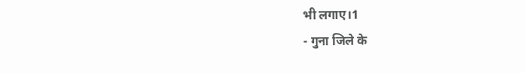भी लगाए।1
- गुना जिले के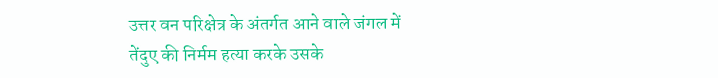उत्तर वन परिक्षेत्र के अंतर्गत आने वाले जंगल में तेंदुए की निर्मम हत्या करके उसके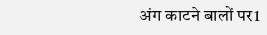अंग काटने बालों पर1